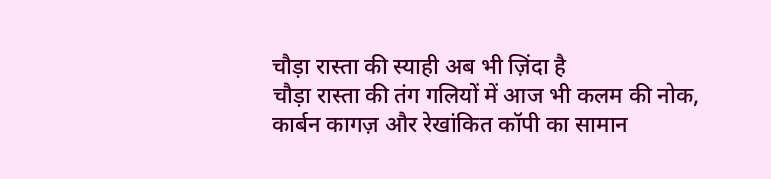चौड़ा रास्ता की स्याही अब भी ज़िंदा है
चौड़ा रास्ता की तंग गलियों में आज भी कलम की नोक, कार्बन कागज़ और रेखांकित कॉपी का सामान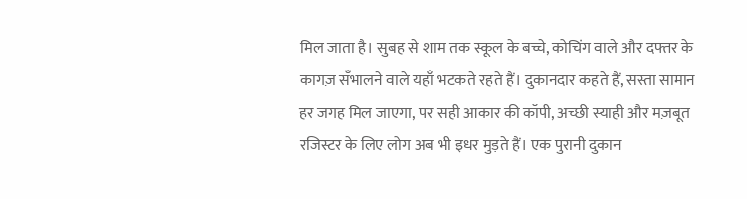मिल जाता है। सुबह से शाम तक स्कूल के बच्चे, कोचिंग वाले और दफ्तर के कागज़ सँभालने वाले यहाँ भटकते रहते हैं। दुकानदार कहते हैं, सस्ता सामान हर जगह मिल जाएगा, पर सही आकार की कॉपी, अच्छी स्याही और मज़बूत रजिस्टर के लिए लोग अब भी इधर मुड़ते हैं। एक पुरानी दुकान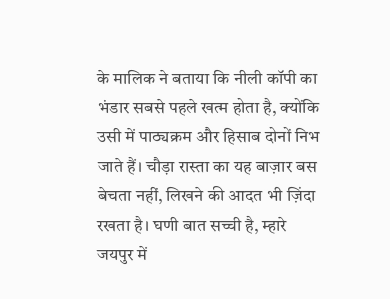के मालिक ने बताया कि नीली कॉपी का भंडार सबसे पहले खत्म होता है, क्योंकि उसी में पाठ्यक्रम और हिसाब दोनों निभ जाते हैं। चौड़ा रास्ता का यह बाज़ार बस बेचता नहीं, लिखने की आदत भी ज़िंदा रखता है। घणी बात सच्ची है, म्हारे जयपुर में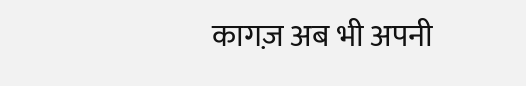कागज़ अब भी अपनी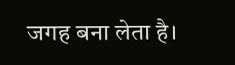जगह बना लेता है।